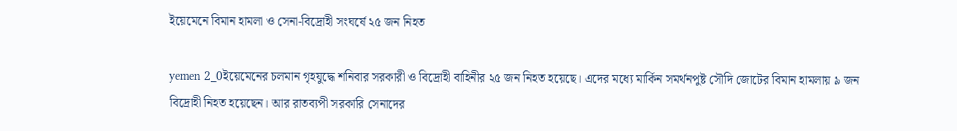ইয়েমেনে বিমান হামলা ও সেনা-বিদ্রোহী সংঘর্ষে ২৫ জন নিহত

yemen 2_0ইয়েমেনের চলমান গৃহযুদ্ধে শনিবার সরকারী ও বিদ্রোহী বাহিনীর ২৫ জন নিহত হয়েছে। এদের মধ্যে মার্কিন সমর্থনপুষ্ট সৌদি জোটের বিমান হামলায় ৯ জন বিদ্রোহী নিহত হয়েছেন। আর রাতব্যপী সরকারি সেনাদের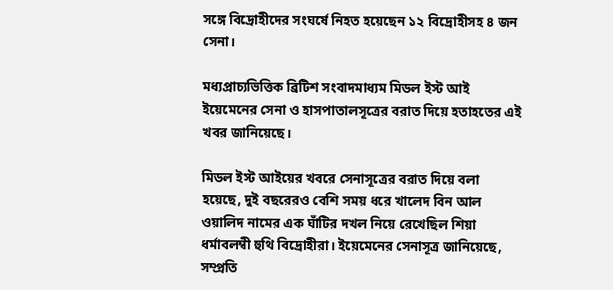সঙ্গে বিদ্রোহীদের সংঘর্ষে নিহত হয়েছেন ১২ বিদ্রোহীসহ ৪ জন সেনা।

মধ্যপ্রাচ্যভিত্তিক ব্রিটিশ সংবাদমাধ্যম মিডল ইস্ট আই ইয়েমেনের সেনা ও হাসপাতালসূত্রের বরাত দিয়ে হতাহতের এই খবর জানিয়েছে।

মিডল ইস্ট আইয়ের খবরে সেনাসূত্রের বরাত দিয়ে বলা হয়েছে, দুই বছরেরও বেশি সময় ধরে খালেদ বিন আল ওয়ালিদ নামের এক ঘাঁটির দখল নিয়ে রেখেছিল শিয়া ধর্মাবলম্বী হুথি বিদ্রোহীরা। ইয়েমেনের সেনাসূত্র জানিয়েছে, সম্প্রতি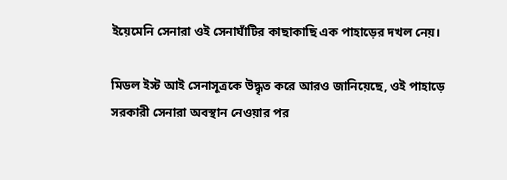ইয়েমেনি সেনারা ওই সেনাঘাঁটির কাছাকাছি এক পাহাড়ের দখল নেয়।

মিডল ইস্ট আই সেনাসূত্রকে উদ্ধৃত করে আরও জানিয়েছে, ওই পাহাড়ে সরকারী সেনারা অবস্থান নেওয়ার পর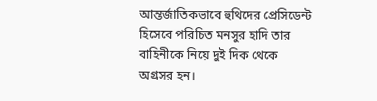আন্তর্জাতিকভাবে হুথিদের প্রেসিডেন্ট হিসেবে পরিচিত মনসুর হাদি তার বাহিনীকে নিয়ে দুই দিক থেকে অগ্রসর হন।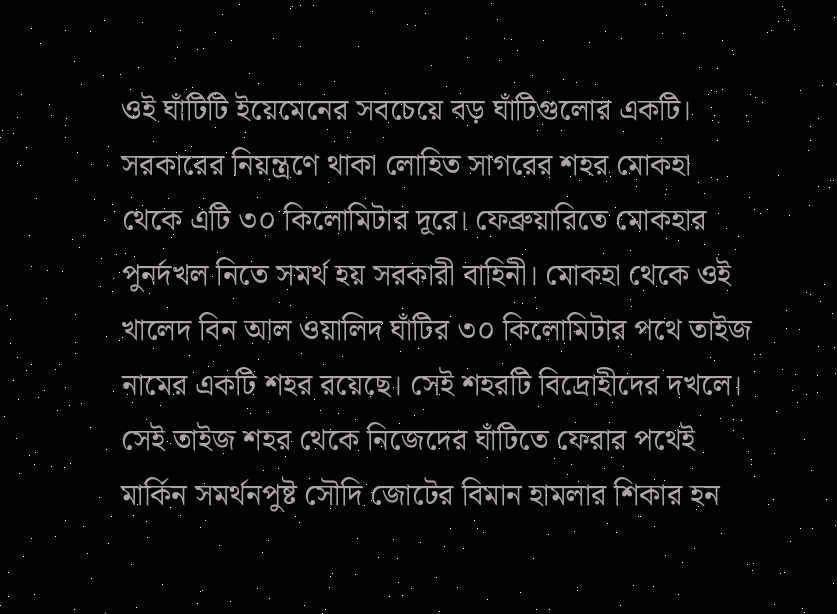ওই ঘাঁটিটি ইয়েমেনের সবচেয়ে বড় ঘাঁটিগুলোর একটি। সরকারের নিয়ন্ত্রণে থাকা লোহিত সাগরের শহর মোকহা থেকে এটি ৩০ কিলোমিটার দূরে। ফেব্রুয়ারিতে মোকহার পুনর্দখল নিতে সমর্থ হয় সরকারী বাহিনী। মোকহা থেকে ওই খালেদ বিন আল ওয়ালিদ ঘাঁটির ৩০ কিলোমিটার পথে তাইজ নামের একটি শহর রয়েছে। সেই শহরটি বিদ্রোহীদের দখলে। সেই তাইজ শহর থেকে নিজেদের ঘাঁটিতে ফেরার পথেই মার্কিন সমর্থনপুষ্ট সৌদি জোটের বিমান হামলার শিকার হন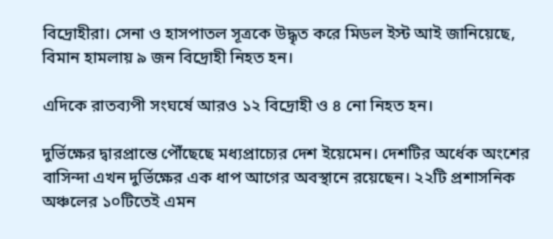বিদ্রোহীরা। সেনা ও হাসপাতল সূত্রকে উদ্ধৃত করে মিডল ইস্ট আই জানিয়েছে, বিমান হামলায় ৯ জন বিদ্রোহী নিহত হন।

এদিকে রাতব্যপী সংঘর্ষে আরও ১২ বিদ্রোহী ও ৪ নো নিহত হন।

দুর্ভিক্ষের দ্বারপ্রান্তে পৌঁছেছে মধ্যপ্রাচ্যের দেশ ইয়েমেন। দেশটির অর্ধেক অংশের বাসিন্দা এখন দুর্ভিক্ষের এক ধাপ আগের অবস্থানে রয়েছেন। ২২টি প্রশাসনিক অঞ্চলের ১০টিতেই এমন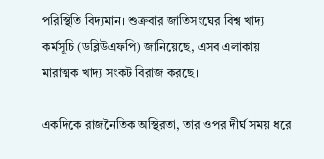পরিস্থিতি বিদ্যমান। শুক্রবার জাতিসংঘের বিশ্ব খাদ্য কর্মসূচি (ডব্লিউএফপি) জানিয়েছে, এসব এলাকায় মারাত্মক খাদ্য সংকট বিরাজ করছে।

একদিকে রাজনৈতিক অস্থিরতা, তার ওপর দীর্ঘ সময় ধরে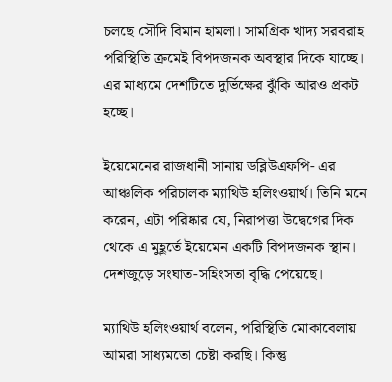চলছে সৌদি বিমান হামলা। সামগ্রিক খাদ্য সরবরাহ পরিস্থিতি ক্রমেই বিপদজনক অবস্থার দিকে যাচ্ছে। এর মাধ্যমে দেশটিতে দুর্ভিক্ষের ঝুঁকি আরও প্রকট হচ্ছে।

ইয়েমেনের রাজধানী সানায় ডব্লিউএফপি- এর আঞ্চলিক পরিচালক ম্যাথিউ হলিংওয়ার্থ। তিনি মনে করেন, এটা পরিষ্কার যে, নিরাপত্তা উদ্বেগের দিক থেকে এ মুহূর্তে ইয়েমেন একটি বিপদজনক স্থান। দেশজুড়ে সংঘাত-সহিংসতা বৃদ্ধি পেয়েছে।

ম্যাথিউ হলিংওয়ার্থ বলেন, পরিস্থিতি মোকাবেলায় আমরা সাধ্যমতো চেষ্টা করছি। কিন্তু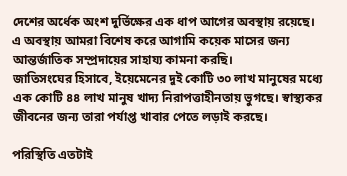দেশের অর্ধেক অংশ দুর্ভিক্ষের এক ধাপ আগের অবস্থায় রয়েছে। এ অবস্থায় আমরা বিশেষ করে আগামি কয়েক মাসের জন্য আন্তর্জাতিক সম্প্রদায়ের সাহায্য কামনা করছি।
জাতিসংঘের হিসাবে, ইয়েমেনের দুই কোটি ৩০ লাখ মানুষের মধ্যে এক কোটি ৪৪ লাখ মানুষ খাদ্য নিরাপত্তাহীনতায় ভুগছে। স্বাস্থ্যকর জীবনের জন্য তারা পর্যাপ্ত খাবার পেতে লড়াই করছে।

পরিস্থিতি এতটাই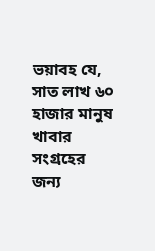ভয়াবহ যে, সাত লাখ ৬০ হাজার মানুষ খাবার সংগ্রহের জন্য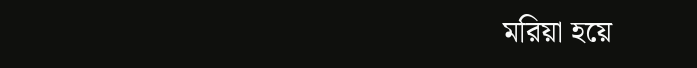মরিয়া হয়ে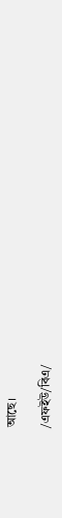আছে।

/এফইউ/বিএ/